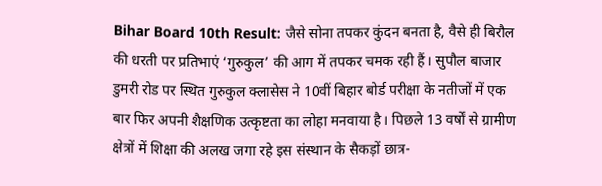Bihar Board 10th Result: जैसे सोना तपकर कुंदन बनता है, वैसे ही बिरौल की धरती पर प्रतिभाएं ‘गुरुकुल’ की आग में तपकर चमक रही हैं। सुपौल बाजार डुमरी रोड पर स्थित गुरुकुल क्लासेस ने 10वीं बिहार बोर्ड परीक्षा के नतीजों में एक बार फिर अपनी शैक्षणिक उत्कृष्टता का लोहा मनवाया है। पिछले 13 वर्षों से ग्रामीण क्षेत्रों में शिक्षा की अलख जगा रहे इस संस्थान के सैकड़ों छात्र-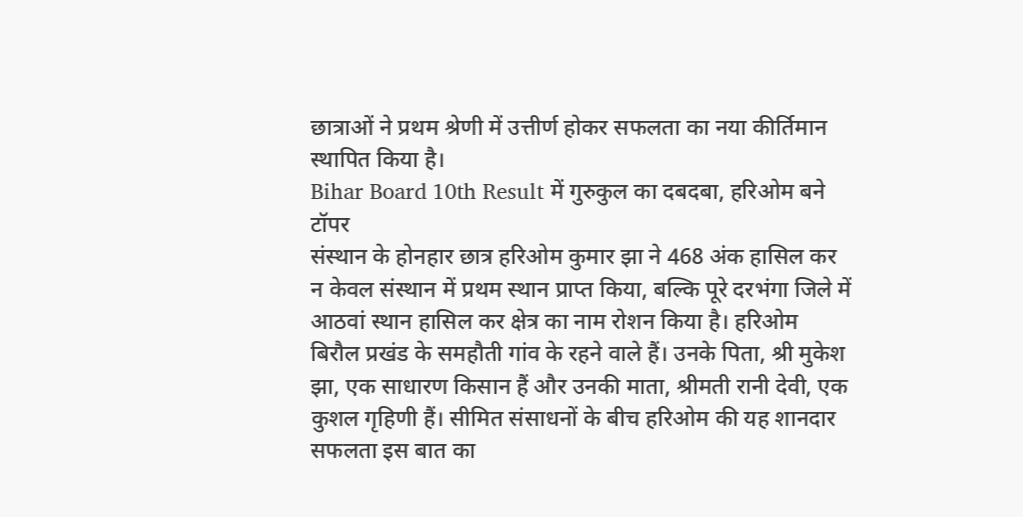छात्राओं ने प्रथम श्रेणी में उत्तीर्ण होकर सफलता का नया कीर्तिमान स्थापित किया है।
Bihar Board 10th Result में गुरुकुल का दबदबा, हरिओम बने टॉपर
संस्थान के होनहार छात्र हरिओम कुमार झा ने 468 अंक हासिल कर न केवल संस्थान में प्रथम स्थान प्राप्त किया, बल्कि पूरे दरभंगा जिले में आठवां स्थान हासिल कर क्षेत्र का नाम रोशन किया है। हरिओम बिरौल प्रखंड के समहौती गांव के रहने वाले हैं। उनके पिता, श्री मुकेश झा, एक साधारण किसान हैं और उनकी माता, श्रीमती रानी देवी, एक कुशल गृहिणी हैं। सीमित संसाधनों के बीच हरिओम की यह शानदार सफलता इस बात का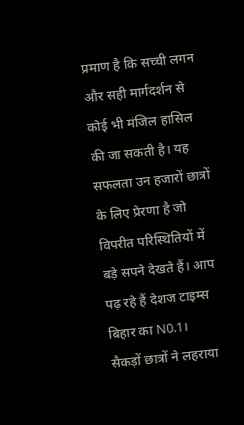प्रमाण है कि सच्ची लगन और सही मार्गदर्शन से कोई भी मंजिल हासिल की जा सकती है। यह सफलता उन हजारों छात्रों के लिए प्रेरणा है जो विपरीत परिस्थितियों में बड़े सपने देखते हैं। आप पढ़ रहे हैं देशज टाइम्स बिहार का N0.1।
सैकड़ों छात्रों ने लहराया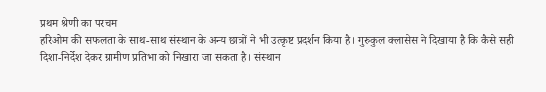प्रथम श्रेणी का परचम
हरिओम की सफलता के साथ-साथ संस्थान के अन्य छात्रों ने भी उत्कृष्ट प्रदर्शन किया है। गुरुकुल क्लासेस ने दिखाया है कि कैसे सही दिशा-निर्देश देकर ग्रामीण प्रतिभा को निखारा जा सकता है। संस्थान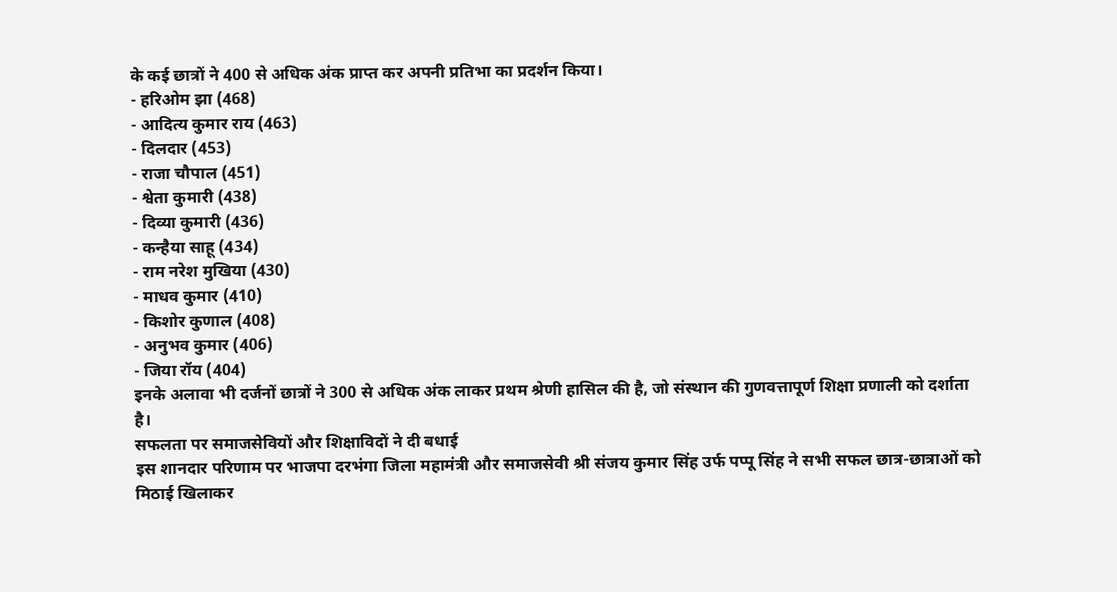के कई छात्रों ने 400 से अधिक अंक प्राप्त कर अपनी प्रतिभा का प्रदर्शन किया।
- हरिओम झा (468)
- आदित्य कुमार राय (463)
- दिलदार (453)
- राजा चौपाल (451)
- श्वेता कुमारी (438)
- दिव्या कुमारी (436)
- कन्हैया साहू (434)
- राम नरेश मुखिया (430)
- माधव कुमार (410)
- किशोर कुणाल (408)
- अनुभव कुमार (406)
- जिया रॉय (404)
इनके अलावा भी दर्जनों छात्रों ने 300 से अधिक अंक लाकर प्रथम श्रेणी हासिल की है, जो संस्थान की गुणवत्तापूर्ण शिक्षा प्रणाली को दर्शाता है।
सफलता पर समाजसेवियों और शिक्षाविदों ने दी बधाई
इस शानदार परिणाम पर भाजपा दरभंगा जिला महामंत्री और समाजसेवी श्री संजय कुमार सिंह उर्फ पप्पू सिंह ने सभी सफल छात्र-छात्राओं को मिठाई खिलाकर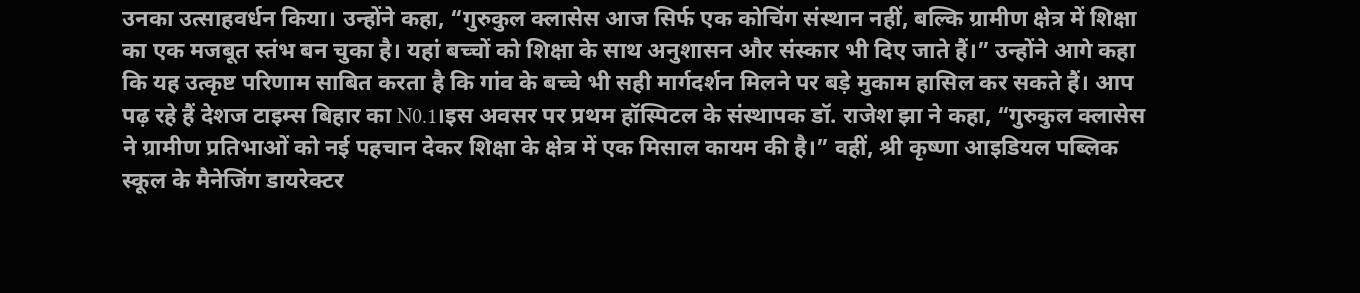उनका उत्साहवर्धन किया। उन्होंने कहा, “गुरुकुल क्लासेस आज सिर्फ एक कोचिंग संस्थान नहीं, बल्कि ग्रामीण क्षेत्र में शिक्षा का एक मजबूत स्तंभ बन चुका है। यहां बच्चों को शिक्षा के साथ अनुशासन और संस्कार भी दिए जाते हैं।” उन्होंने आगे कहा कि यह उत्कृष्ट परिणाम साबित करता है कि गांव के बच्चे भी सही मार्गदर्शन मिलने पर बड़े मुकाम हासिल कर सकते हैं। आप पढ़ रहे हैं देशज टाइम्स बिहार का N0.1।इस अवसर पर प्रथम हॉस्पिटल के संस्थापक डॉ. राजेश झा ने कहा, “गुरुकुल क्लासेस ने ग्रामीण प्रतिभाओं को नई पहचान देकर शिक्षा के क्षेत्र में एक मिसाल कायम की है।” वहीं, श्री कृष्णा आइडियल पब्लिक स्कूल के मैनेजिंग डायरेक्टर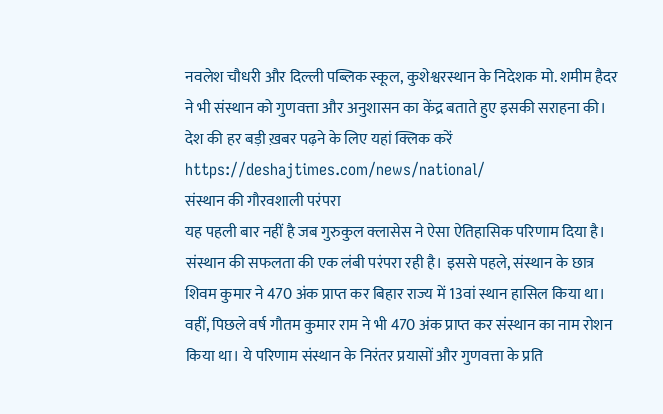नवलेश चौधरी और दिल्ली पब्लिक स्कूल, कुशेश्वरस्थान के निदेशक मो. शमीम हैदर ने भी संस्थान को गुणवत्ता और अनुशासन का केंद्र बताते हुए इसकी सराहना की। देश की हर बड़ी ख़बर पढ़ने के लिए यहां क्लिक करें https://deshajtimes.com/news/national/
संस्थान की गौरवशाली परंपरा
यह पहली बार नहीं है जब गुरुकुल क्लासेस ने ऐसा ऐतिहासिक परिणाम दिया है। संस्थान की सफलता की एक लंबी परंपरा रही है। इससे पहले, संस्थान के छात्र शिवम कुमार ने 470 अंक प्राप्त कर बिहार राज्य में 13वां स्थान हासिल किया था। वहीं, पिछले वर्ष गौतम कुमार राम ने भी 470 अंक प्राप्त कर संस्थान का नाम रोशन किया था। ये परिणाम संस्थान के निरंतर प्रयासों और गुणवत्ता के प्रति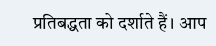प्रतिबद्धता को दर्शाते हैं। आप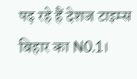पढ़ रहे हैं देशज टाइम्स बिहार का N0.1।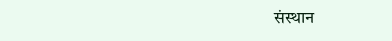संस्थान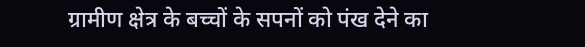ग्रामीण क्षेत्र के बच्चों के सपनों को पंख देने का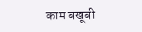काम बखूबी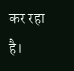कर रहा है।